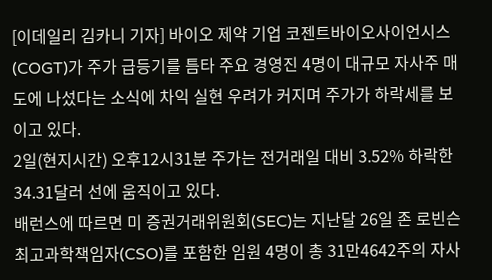[이데일리 김카니 기자] 바이오 제약 기업 코젠트바이오사이언시스(COGT)가 주가 급등기를 틈타 주요 경영진 4명이 대규모 자사주 매도에 나섰다는 소식에 차익 실현 우려가 커지며 주가가 하락세를 보이고 있다.
2일(현지시간) 오후12시31분 주가는 전거래일 대비 3.52% 하락한 34.31달러 선에 움직이고 있다.
배런스에 따르면 미 증권거래위원회(SEC)는 지난달 26일 존 로빈슨 최고과학책임자(CSO)를 포함한 임원 4명이 총 31만4642주의 자사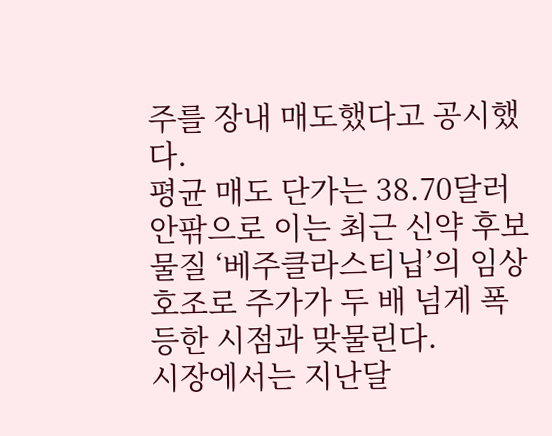주를 장내 매도했다고 공시했다.
평균 매도 단가는 38.70달러 안팎으로 이는 최근 신약 후보물질 ‘베주클라스티닙’의 임상 호조로 주가가 두 배 넘게 폭등한 시점과 맞물린다.
시장에서는 지난달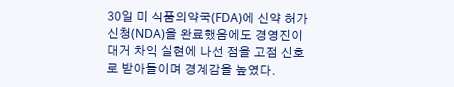30일 미 식품의약국(FDA)에 신약 허가 신청(NDA)을 완료했음에도 경영진이 대거 차익 실현에 나선 점을 고점 신호로 받아들이며 경계감을 높였다.